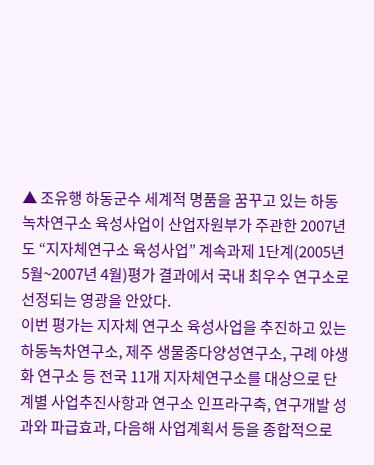▲ 조유행 하동군수 세계적 명품을 꿈꾸고 있는 하동녹차연구소 육성사업이 산업자원부가 주관한 2007년도 “지자체연구소 육성사업” 계속과제 1단계(2005년 5월~2007년 4월)평가 결과에서 국내 최우수 연구소로 선정되는 영광을 안았다.
이번 평가는 지자체 연구소 육성사업을 추진하고 있는 하동녹차연구소, 제주 생물종다양성연구소, 구례 야생화 연구소 등 전국 11개 지자체연구소를 대상으로 단계별 사업추진사항과 연구소 인프라구축, 연구개발 성과와 파급효과, 다음해 사업계획서 등을 종합적으로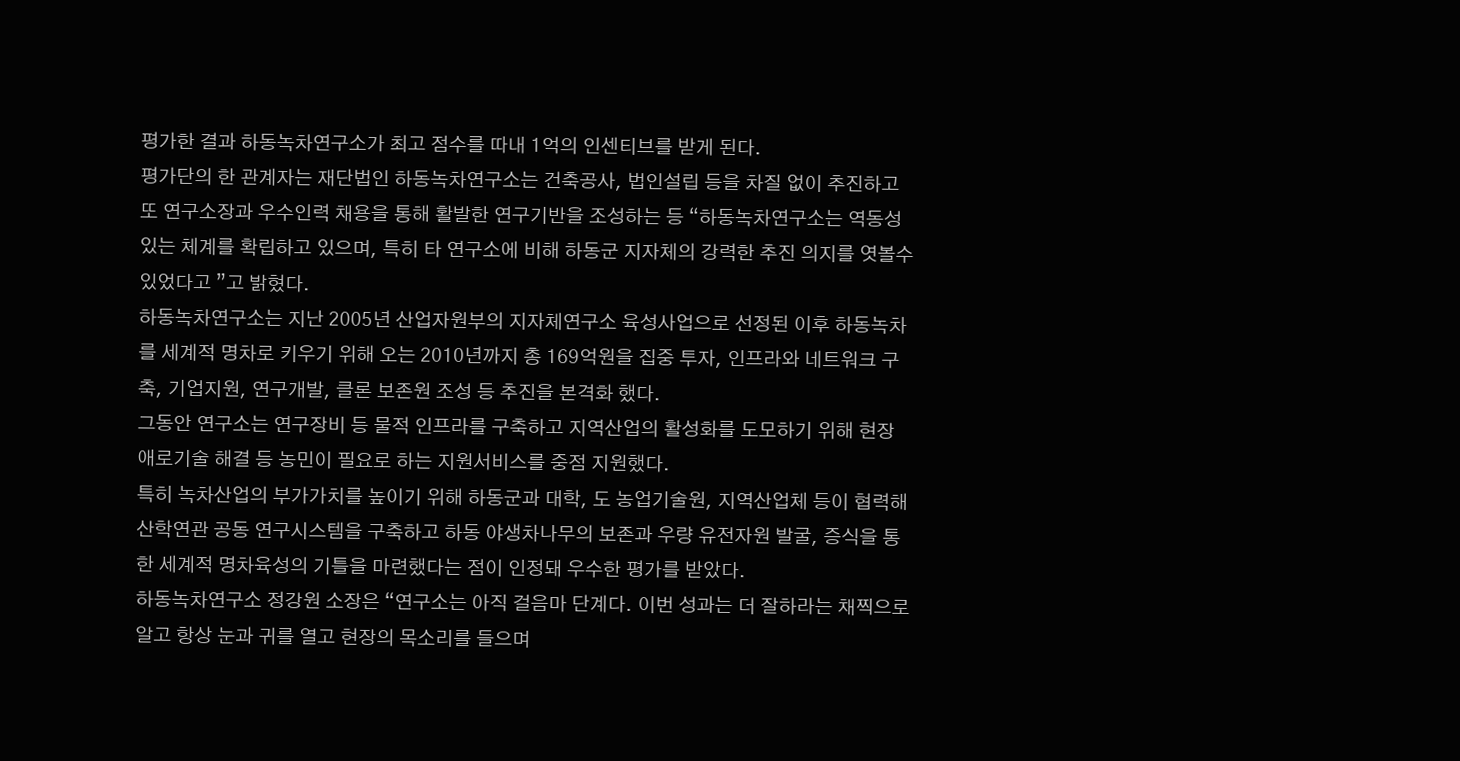평가한 결과 하동녹차연구소가 최고 점수를 따내 1억의 인센티브를 받게 된다.
평가단의 한 관계자는 재단법인 하동녹차연구소는 건축공사, 법인설립 등을 차질 없이 추진하고 또 연구소장과 우수인력 채용을 통해 활발한 연구기반을 조성하는 등 “하동녹차연구소는 역동성 있는 체계를 확립하고 있으며, 특히 타 연구소에 비해 하동군 지자체의 강력한 추진 의지를 엿볼수 있었다고 ”고 밝혔다.
하동녹차연구소는 지난 2005년 산업자원부의 지자체연구소 육성사업으로 선정된 이후 하동녹차를 세계적 명차로 키우기 위해 오는 2010년까지 총 169억원을 집중 투자, 인프라와 네트워크 구축, 기업지원, 연구개발, 클론 보존원 조성 등 추진을 본격화 했다.
그동안 연구소는 연구장비 등 물적 인프라를 구축하고 지역산업의 활성화를 도모하기 위해 현장 애로기술 해결 등 농민이 필요로 하는 지원서비스를 중점 지원했다.
특히 녹차산업의 부가가치를 높이기 위해 하동군과 대학, 도 농업기술원, 지역산업체 등이 협력해 산학연관 공동 연구시스템을 구축하고 하동 야생차나무의 보존과 우량 유전자원 발굴, 증식을 통한 세계적 명차육성의 기틀을 마련했다는 점이 인정돼 우수한 평가를 받았다.
하동녹차연구소 정강원 소장은 “연구소는 아직 걸음마 단계다. 이번 성과는 더 잘하라는 채찍으로 알고 항상 눈과 귀를 열고 현장의 목소리를 들으며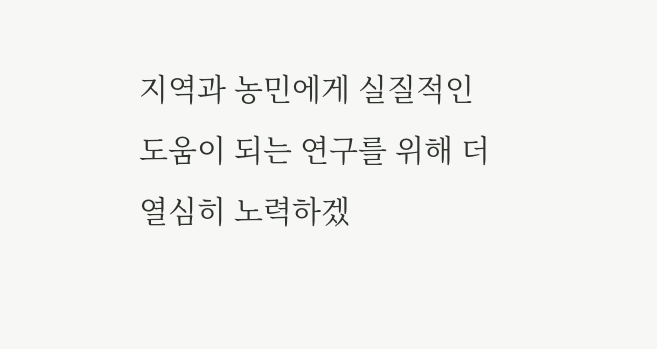지역과 농민에게 실질적인 도움이 되는 연구를 위해 더 열심히 노력하겠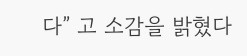다” 고 소감을 밝혔다